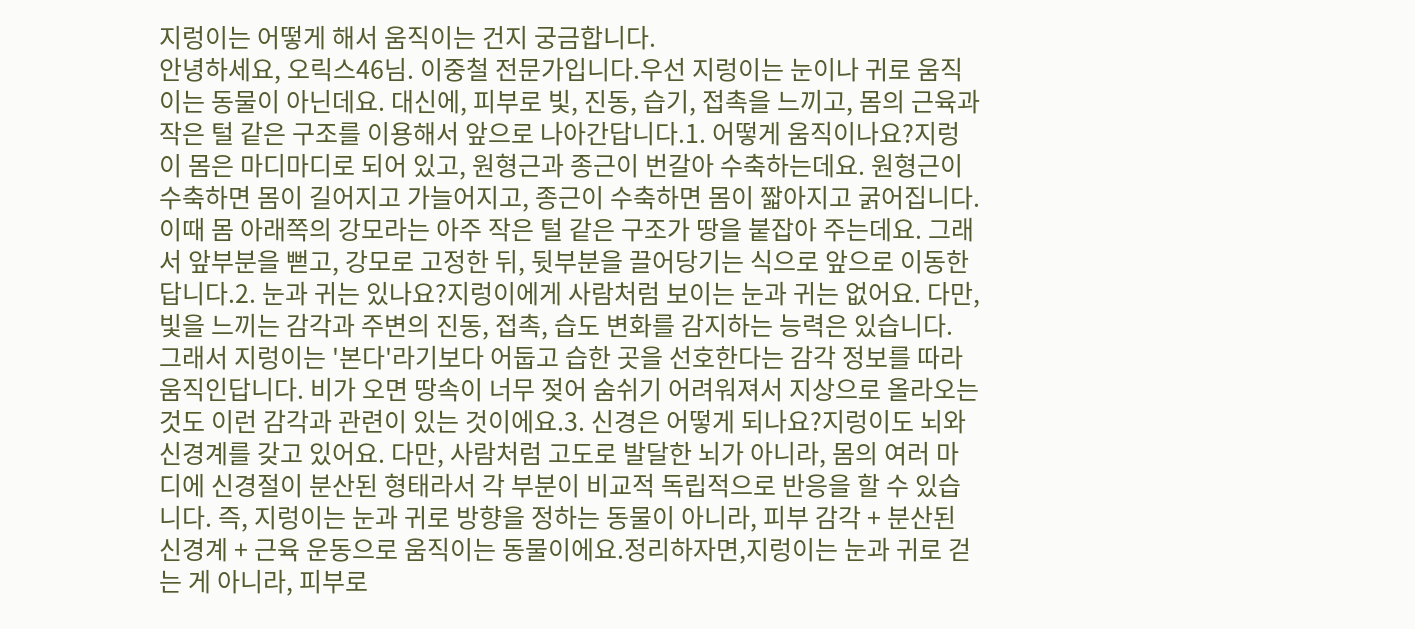지렁이는 어떻게 해서 움직이는 건지 궁금합니다.
안녕하세요, 오릭스46님. 이중철 전문가입니다.우선 지렁이는 눈이나 귀로 움직이는 동물이 아닌데요. 대신에, 피부로 빛, 진동, 습기, 접촉을 느끼고, 몸의 근육과 작은 털 같은 구조를 이용해서 앞으로 나아간답니다.1. 어떻게 움직이나요?지렁이 몸은 마디마디로 되어 있고, 원형근과 종근이 번갈아 수축하는데요. 원형근이 수축하면 몸이 길어지고 가늘어지고, 종근이 수축하면 몸이 짧아지고 굵어집니다. 이때 몸 아래쪽의 강모라는 아주 작은 털 같은 구조가 땅을 붙잡아 주는데요. 그래서 앞부분을 뻗고, 강모로 고정한 뒤, 뒷부분을 끌어당기는 식으로 앞으로 이동한답니다.2. 눈과 귀는 있나요?지렁이에게 사람처럼 보이는 눈과 귀는 없어요. 다만, 빛을 느끼는 감각과 주변의 진동, 접촉, 습도 변화를 감지하는 능력은 있습니다. 그래서 지렁이는 '본다'라기보다 어둡고 습한 곳을 선호한다는 감각 정보를 따라 움직인답니다. 비가 오면 땅속이 너무 젖어 숨쉬기 어려워져서 지상으로 올라오는 것도 이런 감각과 관련이 있는 것이에요.3. 신경은 어떻게 되나요?지렁이도 뇌와 신경계를 갖고 있어요. 다만, 사람처럼 고도로 발달한 뇌가 아니라, 몸의 여러 마디에 신경절이 분산된 형태라서 각 부분이 비교적 독립적으로 반응을 할 수 있습니다. 즉, 지렁이는 눈과 귀로 방향을 정하는 동물이 아니라, 피부 감각 + 분산된 신경계 + 근육 운동으로 움직이는 동물이에요.정리하자면,지렁이는 눈과 귀로 걷는 게 아니라, 피부로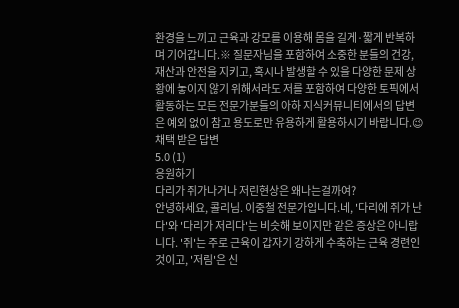환경을 느끼고 근육과 강모를 이용해 몸을 길게·짧게 반복하며 기어갑니다.※ 질문자님을 포함하여 소중한 분들의 건강, 재산과 안전을 지키고, 혹시나 발생할 수 있을 다양한 문제 상황에 놓이지 않기 위해서라도 저를 포함하여 다양한 토픽에서 활동하는 모든 전문가분들의 아하 지식커뮤니티에서의 답변은 예외 없이 참고 용도로만 유용하게 활용하시기 바랍니다.😉
채택 받은 답변
5.0 (1)
응원하기
다리가 쥐가나거나 저린현상은 왜나는걸까여?
안녕하세요, 콜리님. 이중철 전문가입니다.네, '다리에 쥐가 난다'와 '다리가 저리다'는 비슷해 보이지만 같은 증상은 아니랍니다. '쥐'는 주로 근육이 갑자기 강하게 수축하는 근육 경련인 것이고, '저림'은 신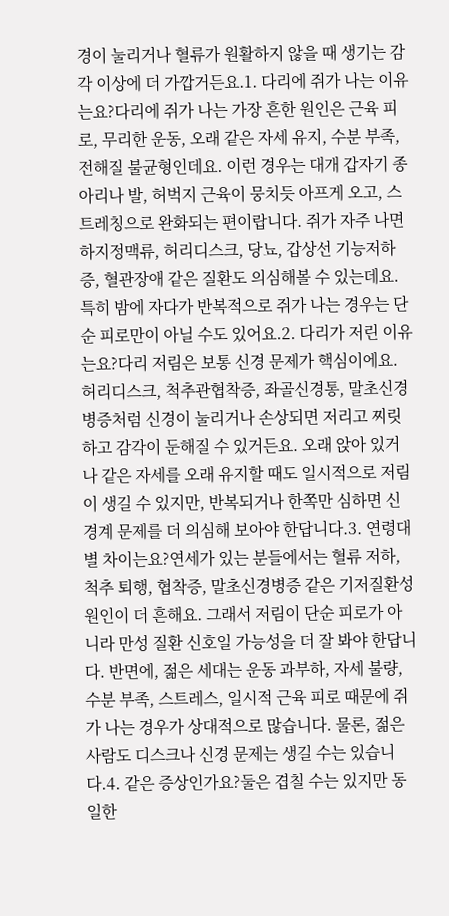경이 눌리거나 혈류가 원활하지 않을 때 생기는 감각 이상에 더 가깝거든요.1. 다리에 쥐가 나는 이유는요?다리에 쥐가 나는 가장 흔한 원인은 근육 피로, 무리한 운동, 오래 같은 자세 유지, 수분 부족, 전해질 불균형인데요. 이런 경우는 대개 갑자기 종아리나 발, 허벅지 근육이 뭉치듯 아프게 오고, 스트레칭으로 완화되는 편이랍니다. 쥐가 자주 나면 하지정맥류, 허리디스크, 당뇨, 갑상선 기능저하증, 혈관장애 같은 질환도 의심해볼 수 있는데요. 특히 밤에 자다가 반복적으로 쥐가 나는 경우는 단순 피로만이 아닐 수도 있어요.2. 다리가 저린 이유는요?다리 저림은 보통 신경 문제가 핵심이에요. 허리디스크, 척추관협착증, 좌골신경통, 말초신경병증처럼 신경이 눌리거나 손상되면 저리고 찌릿하고 감각이 둔해질 수 있거든요. 오래 앉아 있거나 같은 자세를 오래 유지할 때도 일시적으로 저림이 생길 수 있지만, 반복되거나 한쪽만 심하면 신경계 문제를 더 의심해 보아야 한답니다.3. 연령대별 차이는요?연세가 있는 분들에서는 혈류 저하, 척추 퇴행, 협착증, 말초신경병증 같은 기저질환성 원인이 더 흔해요. 그래서 저림이 단순 피로가 아니라 만성 질환 신호일 가능성을 더 잘 봐야 한답니다. 반면에, 젊은 세대는 운동 과부하, 자세 불량, 수분 부족, 스트레스, 일시적 근육 피로 때문에 쥐가 나는 경우가 상대적으로 많습니다. 물론, 젊은 사람도 디스크나 신경 문제는 생길 수는 있습니다.4. 같은 증상인가요?둘은 겹칠 수는 있지만 동일한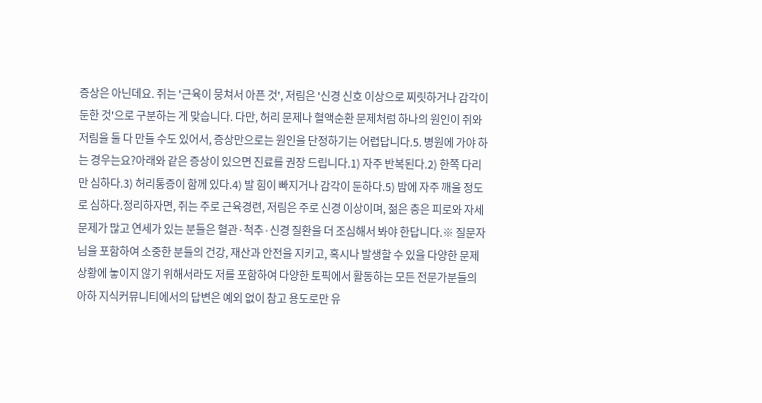증상은 아닌데요. 쥐는 '근육이 뭉쳐서 아픈 것', 저림은 '신경 신호 이상으로 찌릿하거나 감각이 둔한 것'으로 구분하는 게 맞습니다. 다만, 허리 문제나 혈액순환 문제처럼 하나의 원인이 쥐와 저림을 둘 다 만들 수도 있어서, 증상만으로는 원인을 단정하기는 어렵답니다.5. 병원에 가야 하는 경우는요?아래와 같은 증상이 있으면 진료를 권장 드립니다.1) 자주 반복된다.2) 한쪽 다리만 심하다.3) 허리통증이 함께 있다.4) 발 힘이 빠지거나 감각이 둔하다.5) 밤에 자주 깨울 정도로 심하다.정리하자면, 쥐는 주로 근육경련, 저림은 주로 신경 이상이며, 젊은 층은 피로와 자세 문제가 많고 연세가 있는 분들은 혈관·척추·신경 질환을 더 조심해서 봐야 한답니다.※ 질문자님을 포함하여 소중한 분들의 건강, 재산과 안전을 지키고, 혹시나 발생할 수 있을 다양한 문제 상황에 놓이지 않기 위해서라도 저를 포함하여 다양한 토픽에서 활동하는 모든 전문가분들의 아하 지식커뮤니티에서의 답변은 예외 없이 참고 용도로만 유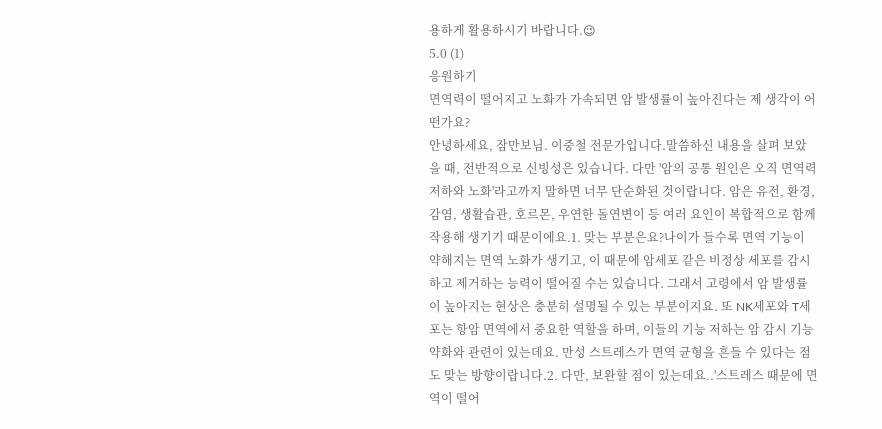용하게 활용하시기 바랍니다.😉
5.0 (1)
응원하기
면역력이 떨어지고 노화가 가속되면 암 발생률이 높아진다는 제 생각이 어떤가요?
안녕하세요, 잠만보님. 이중철 전문가입니다.말씀하신 내용을 살펴 보았을 때, 전반적으로 신빙성은 있습니다. 다만 '암의 공통 원인은 오직 면역력 저하와 노화'라고까지 말하면 너무 단순화된 것이랍니다. 암은 유전, 환경, 감염, 생활습관, 호르몬, 우연한 돌연변이 등 여러 요인이 복합적으로 함께 작용해 생기기 때문이에요.1. 맞는 부분은요?나이가 들수록 면역 기능이 약해지는 면역 노화가 생기고, 이 때문에 암세포 같은 비정상 세포를 감시하고 제거하는 능력이 떨어질 수는 있습니다. 그래서 고령에서 암 발생률이 높아지는 현상은 충분히 설명될 수 있는 부분이지요. 또 NK세포와 T세포는 항암 면역에서 중요한 역할을 하며, 이들의 기능 저하는 암 감시 기능 약화와 관련이 있는데요. 만성 스트레스가 면역 균형을 흔들 수 있다는 점도 맞는 방향이랍니다.2. 다만, 보완할 점이 있는데요..'스트레스 때문에 면역이 떨어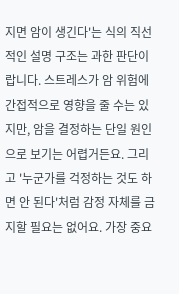지면 암이 생긴다'는 식의 직선적인 설명 구조는 과한 판단이랍니다. 스트레스가 암 위험에 간접적으로 영향을 줄 수는 있지만, 암을 결정하는 단일 원인으로 보기는 어렵거든요. 그리고 '누군가를 걱정하는 것도 하면 안 된다'처럼 감정 자체를 금지할 필요는 없어요. 가장 중요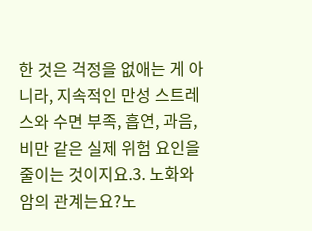한 것은 걱정을 없애는 게 아니라, 지속적인 만성 스트레스와 수면 부족, 흡연, 과음, 비만 같은 실제 위험 요인을 줄이는 것이지요.3. 노화와 암의 관계는요?노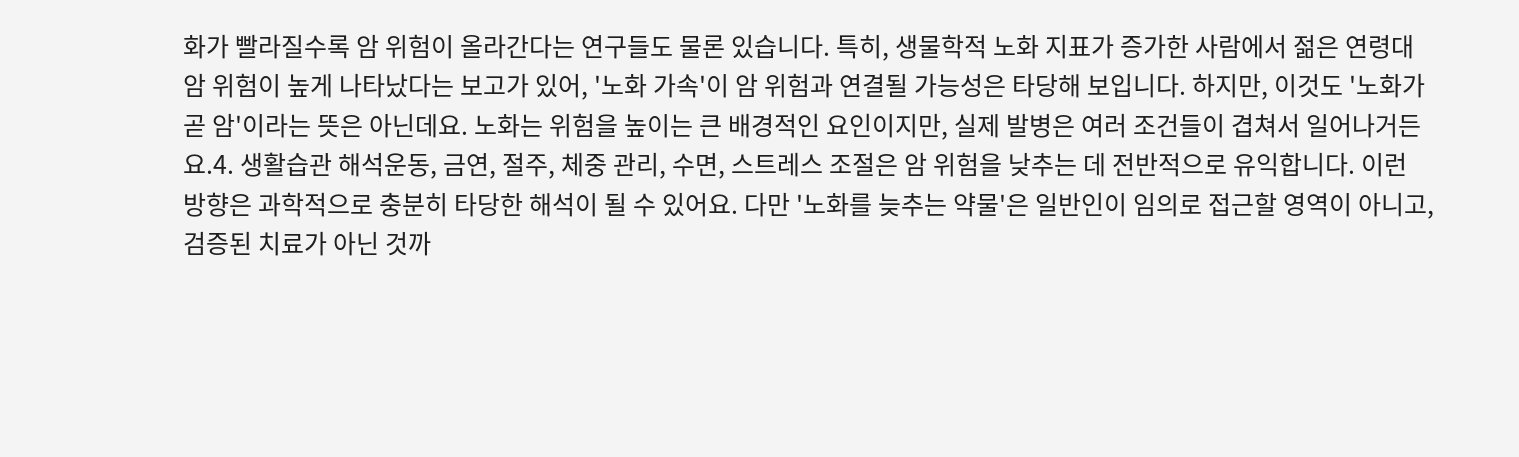화가 빨라질수록 암 위험이 올라간다는 연구들도 물론 있습니다. 특히, 생물학적 노화 지표가 증가한 사람에서 젊은 연령대 암 위험이 높게 나타났다는 보고가 있어, '노화 가속'이 암 위험과 연결될 가능성은 타당해 보입니다. 하지만, 이것도 '노화가 곧 암'이라는 뜻은 아닌데요. 노화는 위험을 높이는 큰 배경적인 요인이지만, 실제 발병은 여러 조건들이 겹쳐서 일어나거든요.4. 생활습관 해석운동, 금연, 절주, 체중 관리, 수면, 스트레스 조절은 암 위험을 낮추는 데 전반적으로 유익합니다. 이런 방향은 과학적으로 충분히 타당한 해석이 될 수 있어요. 다만 '노화를 늦추는 약물'은 일반인이 임의로 접근할 영역이 아니고, 검증된 치료가 아닌 것까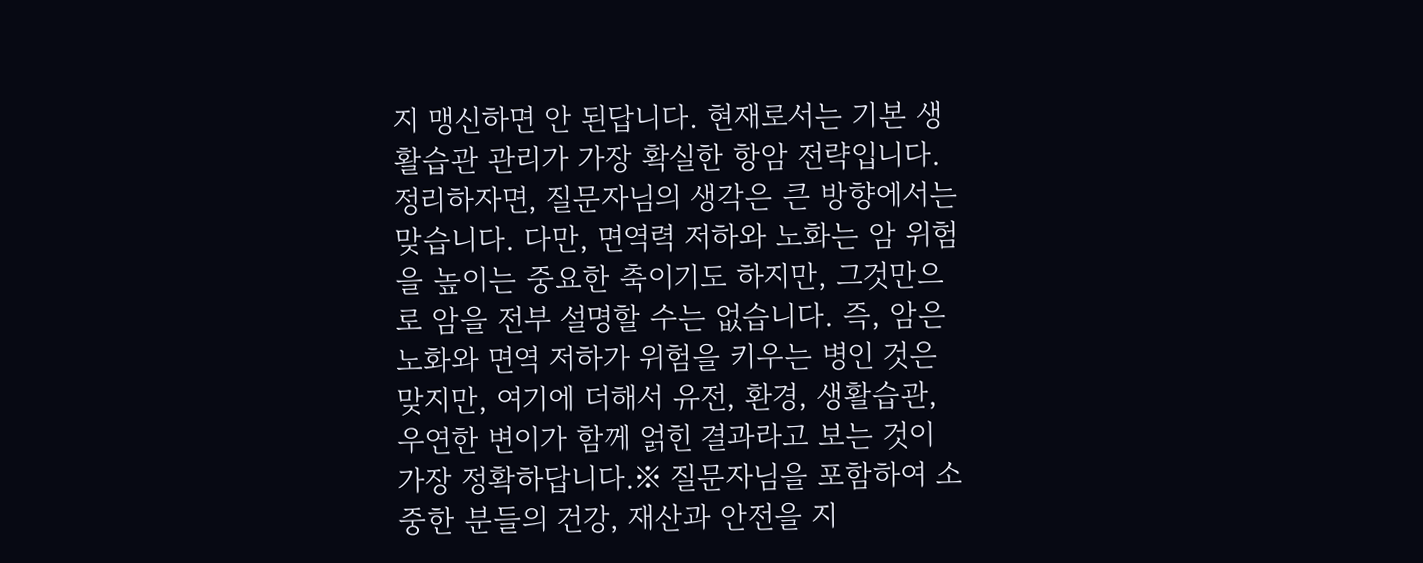지 맹신하면 안 된답니다. 현재로서는 기본 생활습관 관리가 가장 확실한 항암 전략입니다.정리하자면, 질문자님의 생각은 큰 방향에서는 맞습니다. 다만, 면역력 저하와 노화는 암 위험을 높이는 중요한 축이기도 하지만, 그것만으로 암을 전부 설명할 수는 없습니다. 즉, 암은 노화와 면역 저하가 위험을 키우는 병인 것은 맞지만, 여기에 더해서 유전, 환경, 생활습관, 우연한 변이가 함께 얽힌 결과라고 보는 것이 가장 정확하답니다.※ 질문자님을 포함하여 소중한 분들의 건강, 재산과 안전을 지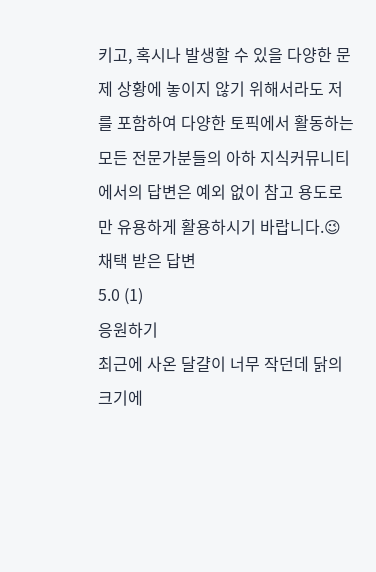키고, 혹시나 발생할 수 있을 다양한 문제 상황에 놓이지 않기 위해서라도 저를 포함하여 다양한 토픽에서 활동하는 모든 전문가분들의 아하 지식커뮤니티에서의 답변은 예외 없이 참고 용도로만 유용하게 활용하시기 바랍니다.😉
채택 받은 답변
5.0 (1)
응원하기
최근에 사온 달걀이 너무 작던데 닭의 크기에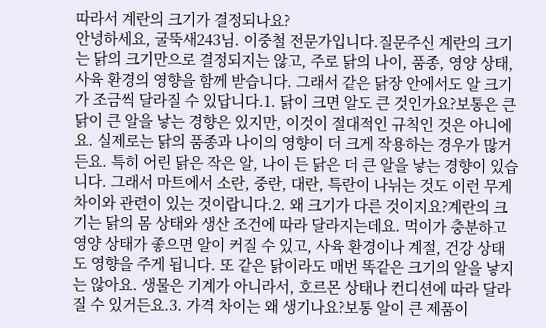따라서 계란의 크기가 결정되나요?
안녕하세요, 굴뚝새243님. 이중철 전문가입니다.질문주신 계란의 크기는 닭의 크기만으로 결정되지는 않고, 주로 닭의 나이, 품종, 영양 상태, 사육 환경의 영향을 함께 받습니다. 그래서 같은 닭장 안에서도 알 크기가 조금씩 달라질 수 있답니다.1. 닭이 크면 알도 큰 것인가요?보통은 큰 닭이 큰 알을 낳는 경향은 있지만, 이것이 절대적인 규칙인 것은 아니에요. 실제로는 닭의 품종과 나이의 영향이 더 크게 작용하는 경우가 많거든요. 특히 어린 닭은 작은 알, 나이 든 닭은 더 큰 알을 낳는 경향이 있습니다. 그래서 마트에서 소란, 중란, 대란, 특란이 나뉘는 것도 이런 무게 차이와 관련이 있는 것이랍니다.2. 왜 크기가 다른 것이지요?계란의 크기는 닭의 몸 상태와 생산 조건에 따라 달라지는데요. 먹이가 충분하고 영양 상태가 좋으면 알이 커질 수 있고, 사육 환경이나 계절, 건강 상태도 영향을 주게 됩니다. 또 같은 닭이라도 매번 똑같은 크기의 알을 낳지는 않아요. 생물은 기계가 아니라서, 호르몬 상태나 컨디션에 따라 달라질 수 있거든요.3. 가격 차이는 왜 생기나요?보통 알이 큰 제품이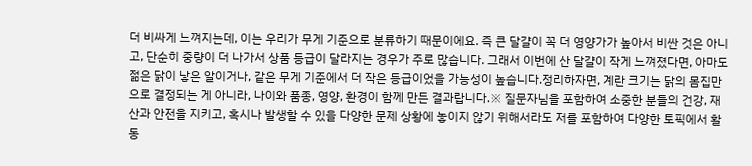더 비싸게 느껴지는데, 이는 우리가 무게 기준으로 분류하기 때문이에요. 즉 큰 달걀이 꼭 더 영양가가 높아서 비싼 것은 아니고, 단순히 중량이 더 나가서 상품 등급이 달라지는 경우가 주로 많습니다. 그래서 이번에 산 달걀이 작게 느껴졌다면, 아마도 젊은 닭이 낳은 알이거나, 같은 무게 기준에서 더 작은 등급이었을 가능성이 높습니다.정리하자면, 계란 크기는 닭의 몸집만으로 결정되는 게 아니라, 나이와 품종, 영양, 환경이 함께 만든 결과랍니다.※ 질문자님을 포함하여 소중한 분들의 건강, 재산과 안전을 지키고, 혹시나 발생할 수 있을 다양한 문제 상황에 놓이지 않기 위해서라도 저를 포함하여 다양한 토픽에서 활동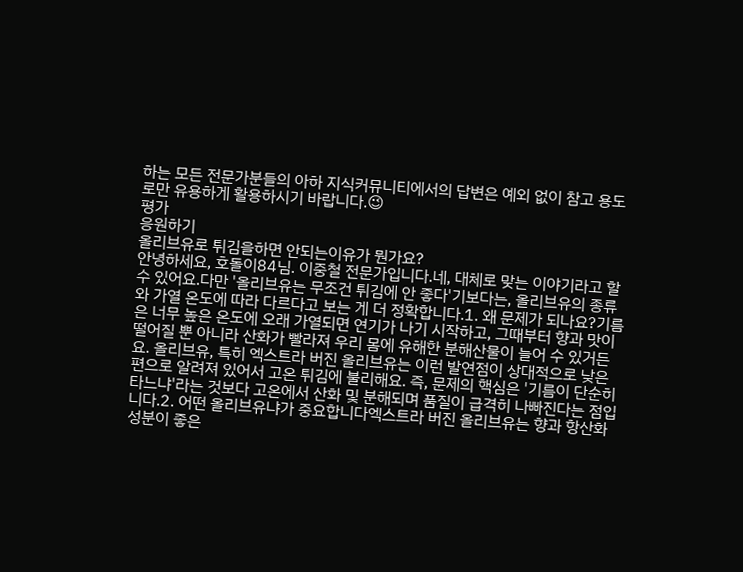하는 모든 전문가분들의 아하 지식커뮤니티에서의 답변은 예외 없이 참고 용도로만 유용하게 활용하시기 바랍니다.😉
평가
응원하기
올리브유로 튀김을하면 안되는이유가 뭔가요?
안녕하세요, 호돌이84님. 이중철 전문가입니다.네, 대체로 맞는 이야기라고 할 수 있어요.다만 '올리브유는 무조건 튀김에 안 좋다'기보다는, 올리브유의 종류와 가열 온도에 따라 다르다고 보는 게 더 정확합니다.1. 왜 문제가 되나요?기름은 너무 높은 온도에 오래 가열되면 연기가 나기 시작하고, 그때부터 향과 맛이 떨어질 뿐 아니라 산화가 빨라져 우리 몸에 유해한 분해산물이 늘어 수 있거든요. 올리브유, 특히 엑스트라 버진 올리브유는 이런 발연점이 상대적으로 낮은 편으로 알려져 있어서 고온 튀김에 불리해요. 즉, 문제의 핵심은 '기름이 단순히 타느냐'라는 것보다 고온에서 산화 및 분해되며 품질이 급격히 나빠진다는 점입니다.2. 어떤 올리브유냐가 중요합니다엑스트라 버진 올리브유는 향과 항산화 성분이 좋은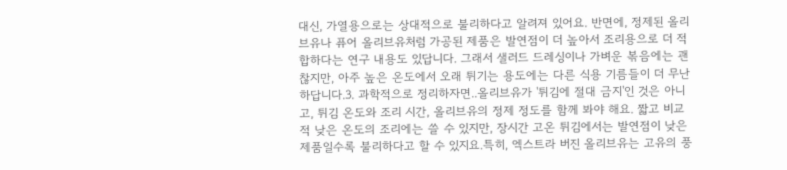대신, 가열용으로는 상대적으로 불리하다고 알려져 있어요. 반면에, 정제된 올리브유나 퓨어 올리브유처럼 가공된 제품은 발연점이 더 높아서 조리용으로 더 적합하다는 연구 내용도 있답니다. 그래서 샐러드 드레싱이나 가벼운 볶음에는 괜찮지만, 아주 높은 온도에서 오래 튀기는 용도에는 다른 식용 기름들이 더 무난하답니다.3. 과학적으로 정리하자면..올리브유가 '튀김에 절대 금지'인 것은 아니고, 튀김 온도와 조리 시간, 올리브유의 정제 정도를 함께 봐야 해요. 짧고 비교적 낮은 온도의 조리에는 쓸 수 있지만, 장시간 고온 튀김에서는 발연점이 낮은 제품일수록 불리하다고 할 수 있지요.특히, 엑스트라 버진 올리브유는 고유의 풍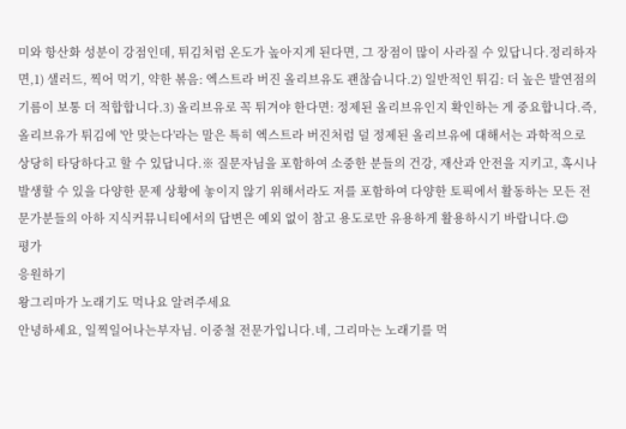미와 항산화 성분이 강점인데, 튀김처럼 온도가 높아지게 된다면, 그 장점이 많이 사라질 수 있답니다.정리하자면,1) 샐러드, 찍어 먹기, 약한 볶음: 엑스트라 버진 올리브유도 괜찮습니다.2) 일반적인 튀김: 더 높은 발연점의 기름이 보통 더 적합합니다.3) 올리브유로 꼭 튀겨야 한다면: 정제된 올리브유인지 확인하는 게 중요합니다.즉, 올리브유가 튀김에 '안 맞는다'라는 말은 특히 엑스트라 버진처럼 덜 정제된 올리브유에 대해서는 과학적으로 상당히 타당하다고 할 수 있답니다.※ 질문자님을 포함하여 소중한 분들의 건강, 재산과 안전을 지키고, 혹시나 발생할 수 있을 다양한 문제 상황에 놓이지 않기 위해서라도 저를 포함하여 다양한 토픽에서 활동하는 모든 전문가분들의 아하 지식커뮤니티에서의 답변은 예외 없이 참고 용도로만 유용하게 활용하시기 바랍니다.😉
평가
응원하기
왕그리마가 노래기도 먹나요 알려주세요
안녕하세요, 일찍일어나는부자님. 이중철 전문가입니다.네, 그리마는 노래기를 먹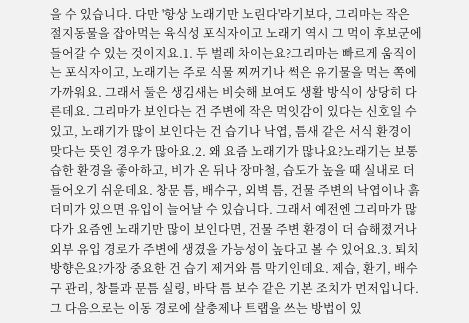을 수 있습니다. 다만 '항상 노래기만 노린다'라기보다, 그리마는 작은 절지동물을 잡아먹는 육식성 포식자이고 노래기 역시 그 먹이 후보군에 들어갈 수 있는 것이지요.1. 두 벌레 차이는요?그리마는 빠르게 움직이는 포식자이고, 노래기는 주로 식물 찌꺼기나 썩은 유기물을 먹는 쪽에 가까워요. 그래서 둘은 생김새는 비슷해 보여도 생활 방식이 상당히 다른데요. 그리마가 보인다는 건 주변에 작은 먹잇감이 있다는 신호일 수 있고, 노래기가 많이 보인다는 건 습기나 낙엽, 틈새 같은 서식 환경이 맞다는 뜻인 경우가 많아요.2. 왜 요즘 노래기가 많나요?노래기는 보통 습한 환경을 좋아하고, 비가 온 뒤나 장마철, 습도가 높을 때 실내로 더 들어오기 쉬운데요. 창문 틈, 배수구, 외벽 틈, 건물 주변의 낙엽이나 흙더미가 있으면 유입이 늘어날 수 있습니다. 그래서 예전엔 그리마가 많다가 요즘엔 노래기만 많이 보인다면, 건물 주변 환경이 더 습해졌거나 외부 유입 경로가 주변에 생겼을 가능성이 높다고 볼 수 있어요.3. 퇴치 방향은요?가장 중요한 건 습기 제거와 틈 막기인데요. 제습, 환기, 배수구 관리, 창틀과 문틈 실링, 바닥 틈 보수 같은 기본 조치가 먼저입니다. 그 다음으로는 이동 경로에 살충제나 트랩을 쓰는 방법이 있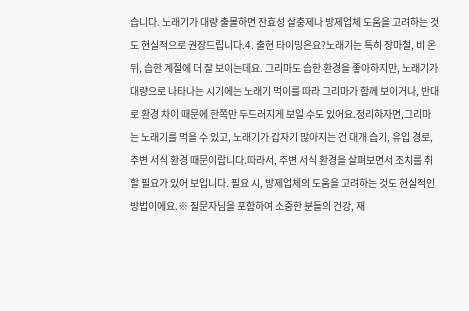습니다. 노래기가 대량 출몰하면 잔효성 살충제나 방제업체 도움을 고려하는 것도 현실적으로 권장드립니다.4. 출현 타이밍은요?노래기는 특히 장마철, 비 온 뒤, 습한 계절에 더 잘 보이는데요. 그리마도 습한 환경을 좋아하지만, 노래기가 대량으로 나타나는 시기에는 노래기 먹이를 따라 그리마가 함께 보이거나, 반대로 환경 차이 때문에 한쪽만 두드러지게 보일 수도 있어요.정리하자면,그리마는 노래기를 먹을 수 있고, 노래기가 갑자기 많아지는 건 대개 습기, 유입 경로, 주변 서식 환경 때문이랍니다.따라서, 주변 서식 환경을 살펴보면서 조치를 취할 필요가 있어 보입니다. 필요 시, 방제업체의 도움을 고려하는 것도 현실적인 방법이에요.※ 질문자님을 포함하여 소중한 분들의 건강, 재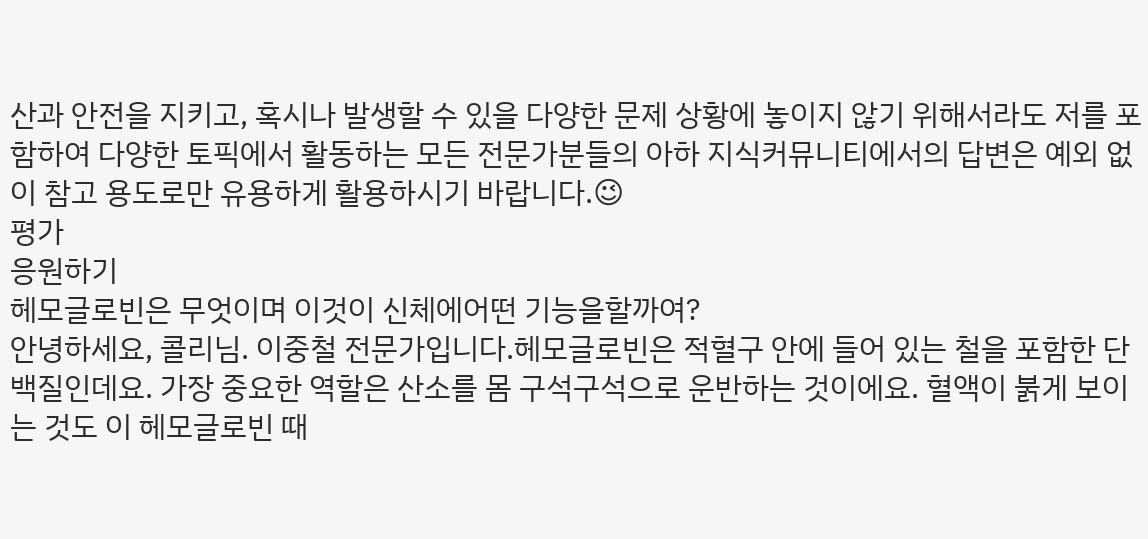산과 안전을 지키고, 혹시나 발생할 수 있을 다양한 문제 상황에 놓이지 않기 위해서라도 저를 포함하여 다양한 토픽에서 활동하는 모든 전문가분들의 아하 지식커뮤니티에서의 답변은 예외 없이 참고 용도로만 유용하게 활용하시기 바랍니다.😉
평가
응원하기
헤모글로빈은 무엇이며 이것이 신체에어떤 기능을할까여?
안녕하세요, 콜리님. 이중철 전문가입니다.헤모글로빈은 적혈구 안에 들어 있는 철을 포함한 단백질인데요. 가장 중요한 역할은 산소를 몸 구석구석으로 운반하는 것이에요. 혈액이 붉게 보이는 것도 이 헤모글로빈 때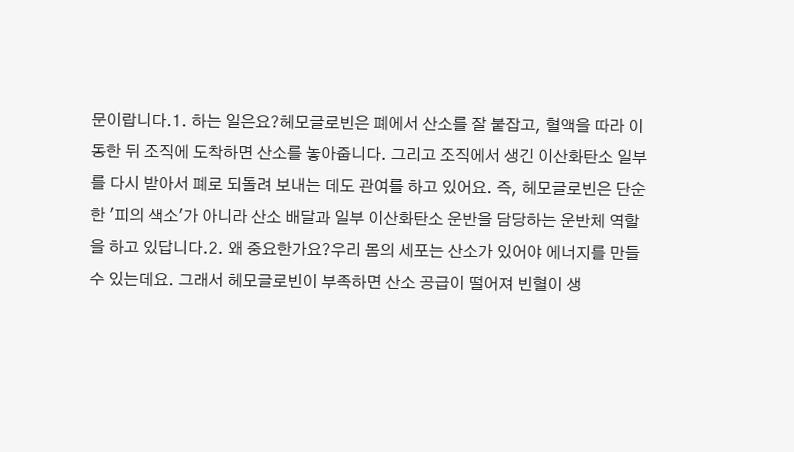문이랍니다.1. 하는 일은요?헤모글로빈은 폐에서 산소를 잘 붙잡고, 혈액을 따라 이동한 뒤 조직에 도착하면 산소를 놓아줍니다. 그리고 조직에서 생긴 이산화탄소 일부를 다시 받아서 폐로 되돌려 보내는 데도 관여를 하고 있어요. 즉, 헤모글로빈은 단순한 '피의 색소'가 아니라 산소 배달과 일부 이산화탄소 운반을 담당하는 운반체 역할을 하고 있답니다.2. 왜 중요한가요?우리 몸의 세포는 산소가 있어야 에너지를 만들 수 있는데요. 그래서 헤모글로빈이 부족하면 산소 공급이 떨어져 빈혈이 생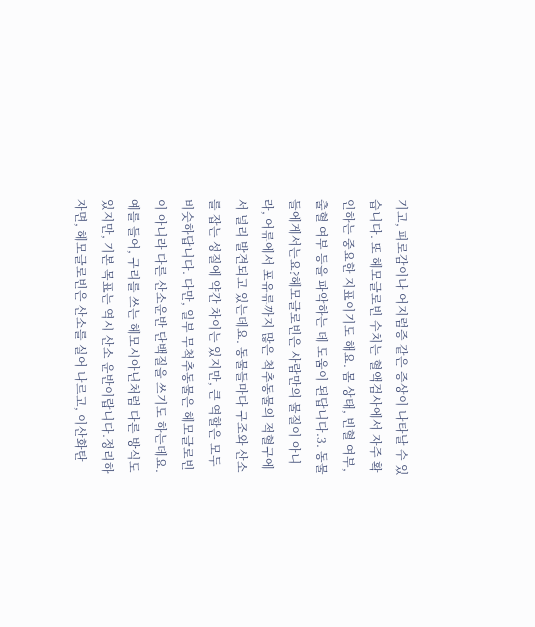기고, 피로감이나 어지럼증 같은 증상이 나타날 수 있습니다. 또 헤모글로빈 수치는 혈액검사에서 자주 확인하는 중요한 지표이기도 해요. 몸 상태, 빈혈 여부, 출혈 여부 등을 파악하는 데 도움이 된답니다.3. 동물들에게서는요?헤모글로빈은 사람만의 물질이 아니라, 어류에서 포유류까지 많은 척추동물의 적혈구에서 널리 발견되고 있는데요. 동물들마다 구조와 산소를 잡는 성질에 약간 차이는 있지만, 큰 역할은 모두 비슷하답니다. 다만, 일부 무척추동물은 헤모글로빈이 아니라 다른 산소운반 단백질을 쓰기도 하는데요. 예를 들어, 구리를 쓰는 헤모시아닌처럼 다른 방식도 있지만, 기본 목표는 역시 산소 운반이랍니다.정리하자면, 헤모글로빈은 산소를 실어 나르고, 이산화탄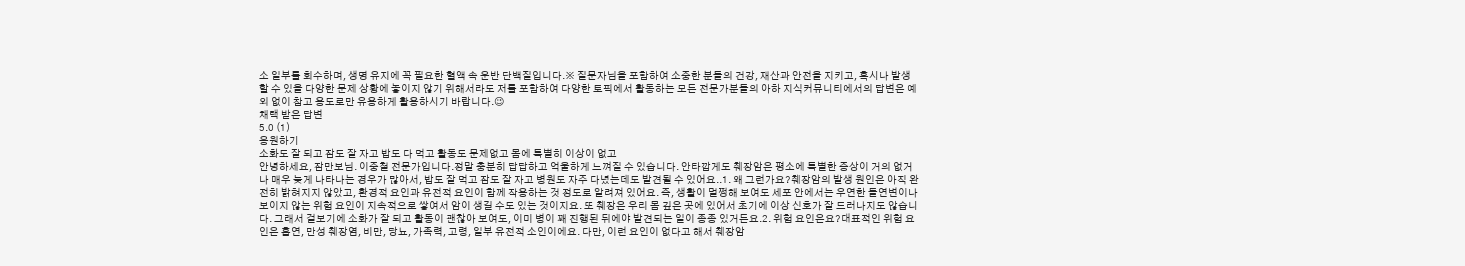소 일부를 회수하며, 생명 유지에 꼭 필요한 혈액 속 운반 단백질입니다.※ 질문자님을 포함하여 소중한 분들의 건강, 재산과 안전을 지키고, 혹시나 발생할 수 있을 다양한 문제 상황에 놓이지 않기 위해서라도 저를 포함하여 다양한 토픽에서 활동하는 모든 전문가분들의 아하 지식커뮤니티에서의 답변은 예외 없이 참고 용도로만 유용하게 활용하시기 바랍니다.😉
채택 받은 답변
5.0 (1)
응원하기
소화도 잘 되고 잠도 잘 자고 밥도 다 먹고 활동도 문제없고 몸에 특별히 이상이 없고
안녕하세요, 잠만보님. 이중철 전문가입니다.정말 충분히 답답하고 억울하게 느껴질 수 있습니다. 안타깝게도 췌장암은 평소에 특별한 증상이 거의 없거나 매우 늦게 나타나는 경우가 많아서, 밥도 잘 먹고 잠도 잘 자고 병원도 자주 다녔는데도 발견될 수 있어요..1. 왜 그런가요?췌장암의 발생 원인은 아직 완전히 밝혀지지 않았고, 환경적 요인과 유전적 요인이 함께 작용하는 것 정도로 알려져 있어요. 즉, 생활이 멀쩡해 보여도 세포 안에서는 우연한 돌연변이나 보이지 않는 위험 요인이 지속적으로 쌓여서 암이 생길 수도 있는 것이지요. 또 췌장은 우리 몸 깊은 곳에 있어서 초기에 이상 신호가 잘 드러나지도 않습니다. 그래서 겉보기에 소화가 잘 되고 활동이 괜찮아 보여도, 이미 병이 꽤 진행된 뒤에야 발견되는 일이 종종 있거든요.2. 위험 요인은요?대표적인 위험 요인은 흡연, 만성 췌장염, 비만, 당뇨, 가족력, 고령, 일부 유전적 소인이에요. 다만, 이런 요인이 없다고 해서 췌장암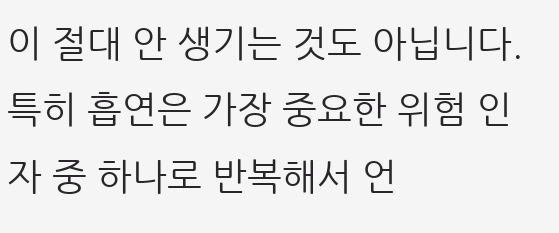이 절대 안 생기는 것도 아닙니다. 특히 흡연은 가장 중요한 위험 인자 중 하나로 반복해서 언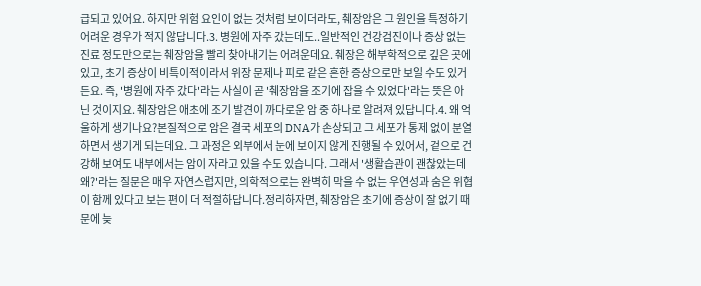급되고 있어요. 하지만 위험 요인이 없는 것처럼 보이더라도, 췌장암은 그 원인을 특정하기 어려운 경우가 적지 않답니다.3. 병원에 자주 갔는데도..일반적인 건강검진이나 증상 없는 진료 정도만으로는 췌장암을 빨리 찾아내기는 어려운데요. 췌장은 해부학적으로 깊은 곳에 있고, 초기 증상이 비특이적이라서 위장 문제나 피로 같은 흔한 증상으로만 보일 수도 있거든요. 즉, '병원에 자주 갔다'라는 사실이 곧 '췌장암을 조기에 잡을 수 있었다'라는 뜻은 아닌 것이지요. 췌장암은 애초에 조기 발견이 까다로운 암 중 하나로 알려져 있답니다.4. 왜 억울하게 생기나요?본질적으로 암은 결국 세포의 DNA가 손상되고 그 세포가 통제 없이 분열하면서 생기게 되는데요. 그 과정은 외부에서 눈에 보이지 않게 진행될 수 있어서, 겉으로 건강해 보여도 내부에서는 암이 자라고 있을 수도 있습니다. 그래서 '생활습관이 괜찮았는데 왜?'라는 질문은 매우 자연스럽지만, 의학적으로는 완벽히 막을 수 없는 우연성과 숨은 위협이 함께 있다고 보는 편이 더 적절하답니다.정리하자면, 췌장암은 초기에 증상이 잘 없기 때문에 늦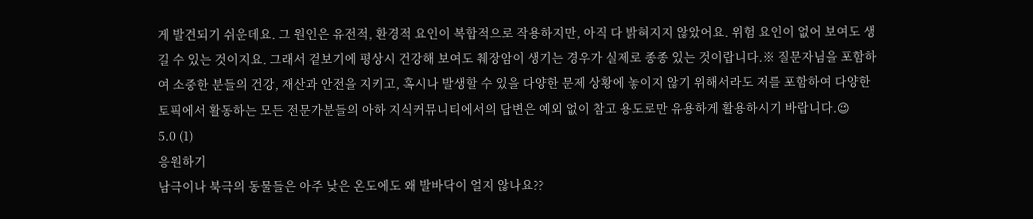게 발견되기 쉬운데요. 그 원인은 유전적, 환경적 요인이 복합적으로 작용하지만, 아직 다 밝혀지지 않았어요. 위험 요인이 없어 보여도 생길 수 있는 것이지요. 그래서 겉보기에 평상시 건강해 보여도 췌장암이 생기는 경우가 실제로 종종 있는 것이랍니다.※ 질문자님을 포함하여 소중한 분들의 건강, 재산과 안전을 지키고, 혹시나 발생할 수 있을 다양한 문제 상황에 놓이지 않기 위해서라도 저를 포함하여 다양한 토픽에서 활동하는 모든 전문가분들의 아하 지식커뮤니티에서의 답변은 예외 없이 참고 용도로만 유용하게 활용하시기 바랍니다.😉
5.0 (1)
응원하기
남극이나 북극의 동물들은 아주 낮은 온도에도 왜 발바닥이 얼지 않나요??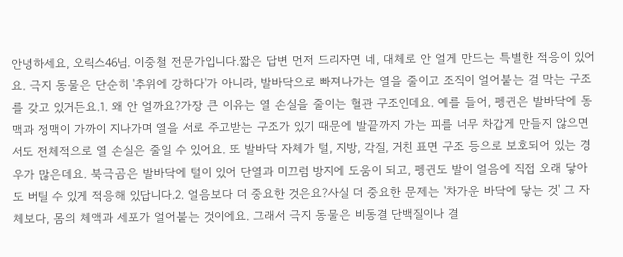안녕하세요, 오릭스46님. 이중철 전문가입니다.짧은 답변 먼저 드리자면 네, 대체로 안 얼게 만드는 특별한 적응이 있어요. 극지 동물은 단순히 '추위에 강하다'가 아니라, 발바닥으로 빠져나가는 열을 줄이고 조직이 얼어붙는 걸 막는 구조를 갖고 있거든요.1. 왜 안 얼까요?가장 큰 이유는 열 손실을 줄이는 혈관 구조인데요. 예를 들어, 펭귄은 발바닥에 동맥과 정맥이 가까이 지나가며 열을 서로 주고받는 구조가 있기 때문에 발끝까지 가는 피를 너무 차갑게 만들지 않으면서도 전체적으로 열 손실은 줄일 수 있어요. 또 발바닥 자체가 털, 지방, 각질, 거친 표면 구조 등으로 보호되어 있는 경우가 많은데요. 북극곰은 발바닥에 털이 있어 단열과 미끄럼 방지에 도움이 되고, 펭귄도 발이 얼음에 직접 오래 닿아도 버틸 수 있게 적응해 있답니다.2. 얼음보다 더 중요한 것은요?사실 더 중요한 문제는 '차가운 바닥에 닿는 것' 그 자체보다, 몸의 체액과 세포가 얼어붙는 것이에요. 그래서 극지 동물은 비동결 단백질이나 결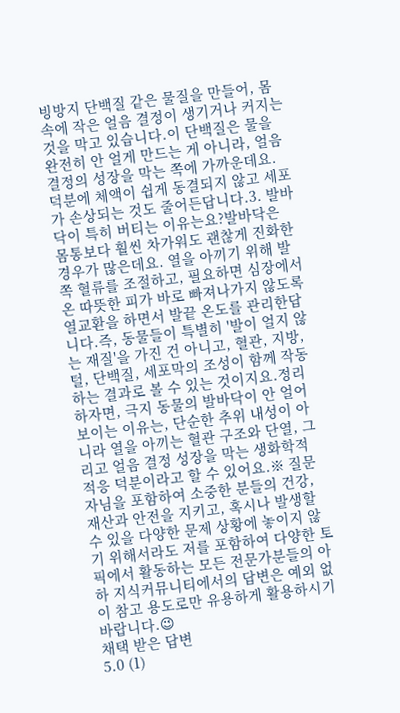빙방지 단백질 같은 물질을 만들어, 몸속에 작은 얼음 결정이 생기거나 커지는 것을 막고 있습니다.이 단백질은 물을 완전히 안 얼게 만드는 게 아니라, 얼음 결정의 성장을 막는 쪽에 가까운데요. 덕분에 체액이 쉽게 동결되지 않고 세포가 손상되는 것도 줄어든답니다.3. 발바닥이 특히 버티는 이유는요?발바닥은 몸통보다 훨씬 차가워도 괜찮게 진화한 경우가 많은데요. 열을 아끼기 위해 발 쪽 혈류를 조절하고, 필요하면 심장에서 온 따뜻한 피가 바로 빠져나가지 않도록 열교환을 하면서 발끝 온도를 관리한답니다.즉, 동물들이 특별히 '발이 얼지 않는 재질'을 가진 건 아니고, 혈관, 지방, 털, 단백질, 세포막의 조성이 함께 작동하는 결과로 볼 수 있는 것이지요.정리하자면, 극지 동물의 발바닥이 안 얼어 보이는 이유는, 단순한 추위 내성이 아니라 열을 아끼는 혈관 구조와 단열, 그리고 얼음 결정 성장을 막는 생화학적 적응 덕분이라고 할 수 있어요.※ 질문자님을 포함하여 소중한 분들의 건강, 재산과 안전을 지키고, 혹시나 발생할 수 있을 다양한 문제 상황에 놓이지 않기 위해서라도 저를 포함하여 다양한 토픽에서 활동하는 모든 전문가분들의 아하 지식커뮤니티에서의 답변은 예외 없이 참고 용도로만 유용하게 활용하시기 바랍니다.😉
채택 받은 답변
5.0 (1)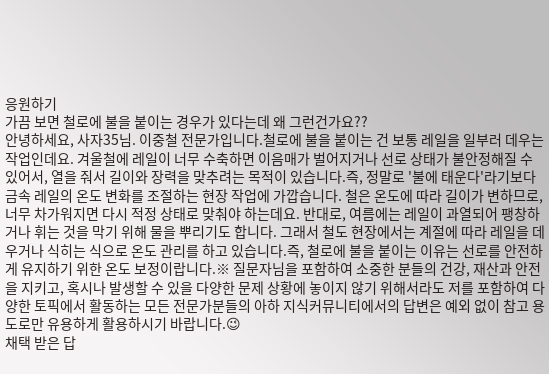응원하기
가끔 보면 철로에 불을 붙이는 경우가 있다는데 왜 그런건가요??
안녕하세요, 사자35님. 이중철 전문가입니다.철로에 불을 붙이는 건 보통 레일을 일부러 데우는 작업인데요. 겨울철에 레일이 너무 수축하면 이음매가 벌어지거나 선로 상태가 불안정해질 수 있어서, 열을 줘서 길이와 장력을 맞추려는 목적이 있습니다.즉, 정말로 '불에 태운다'라기보다 금속 레일의 온도 변화를 조절하는 현장 작업에 가깝습니다. 철은 온도에 따라 길이가 변하므로, 너무 차가워지면 다시 적정 상태로 맞춰야 하는데요. 반대로, 여름에는 레일이 과열되어 팽창하거나 휘는 것을 막기 위해 물을 뿌리기도 합니다. 그래서 철도 현장에서는 계절에 따라 레일을 데우거나 식히는 식으로 온도 관리를 하고 있습니다.즉, 철로에 불을 붙이는 이유는 선로를 안전하게 유지하기 위한 온도 보정이랍니다.※ 질문자님을 포함하여 소중한 분들의 건강, 재산과 안전을 지키고, 혹시나 발생할 수 있을 다양한 문제 상황에 놓이지 않기 위해서라도 저를 포함하여 다양한 토픽에서 활동하는 모든 전문가분들의 아하 지식커뮤니티에서의 답변은 예외 없이 참고 용도로만 유용하게 활용하시기 바랍니다.😉
채택 받은 답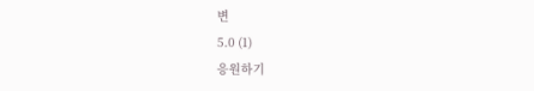변
5.0 (1)
응원하기